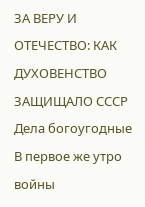ЗА ВЕРУ И ОТЕЧЕСТВО: КАК ДУХОВЕНСТВО ЗАЩИЩАЛО СССР
Дела богоугодные
В первое же утро войны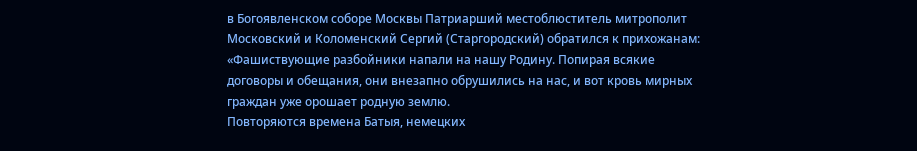в Богоявленском соборе Москвы Патриарший местоблюститель митрополит Московский и Коломенский Сергий (Старгородский) обратился к прихожанам: «Фашиствующие разбойники напали на нашу Родину. Попирая всякие договоры и обещания, они внезапно обрушились на нас, и вот кровь мирных граждан уже орошает родную землю.
Повторяются времена Батыя, немецких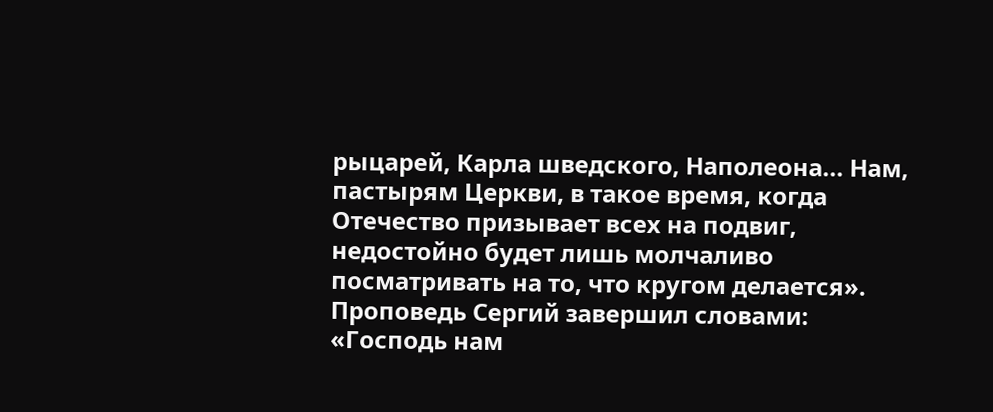рыцарей, Карла шведского, Наполеона... Нам, пастырям Церкви, в такое время, когда Отечество призывает всех на подвиг, недостойно будет лишь молчаливо посматривать на то, что кругом делается». Проповедь Сергий завершил словами: «Господь нам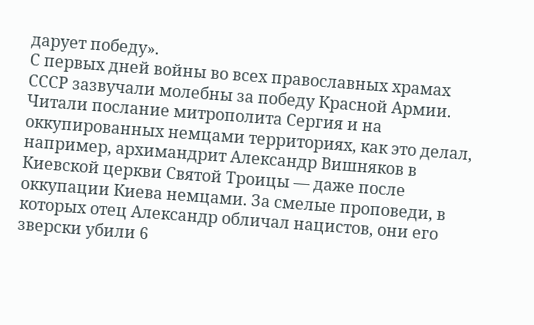дарует победу».
С первых дней войны во всех православных храмах СССР зазвучали молебны за победу Красной Армии.
Читали послание митрополита Сергия и на оккупированных немцами территориях, как это делал, например, архимандрит Александр Вишняков в Киевской церкви Святой Троицы — даже после оккупации Киева немцами. За смелые проповеди, в которых отец Александр обличал нацистов, они его зверски убили 6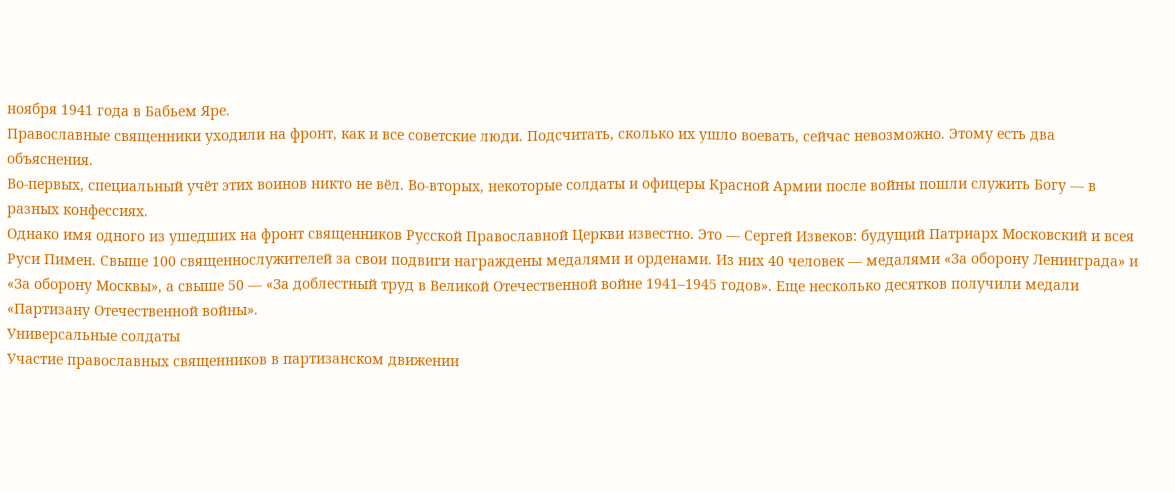ноября 1941 года в Бабьем Яре.
Православные священники уходили на фронт, как и все советские люди. Подсчитать, сколько их ушло воевать, сейчас невозможно. Этому есть два объяснения.
Во-первых, специальный учёт этих воинов никто не вёл. Во-вторых, некоторые солдаты и офицеры Красной Армии после войны пошли служить Богу — в разных конфессиях.
Однако имя одного из ушедших на фронт священников Русской Православной Церкви известно. Это — Сергей Извеков: будущий Патриарх Московский и всея Руси Пимен. Свыше 100 священнослужителей за свои подвиги награждены медалями и орденами. Из них 40 человек — медалями «За оборону Ленинграда» и «За оборону Москвы», а свыше 50 — «За доблестный труд в Великой Отечественной войне 1941–1945 годов». Еще несколько десятков получили медали «Партизану Отечественной войны».
Универсальные солдаты
Участие православных священников в партизанском движении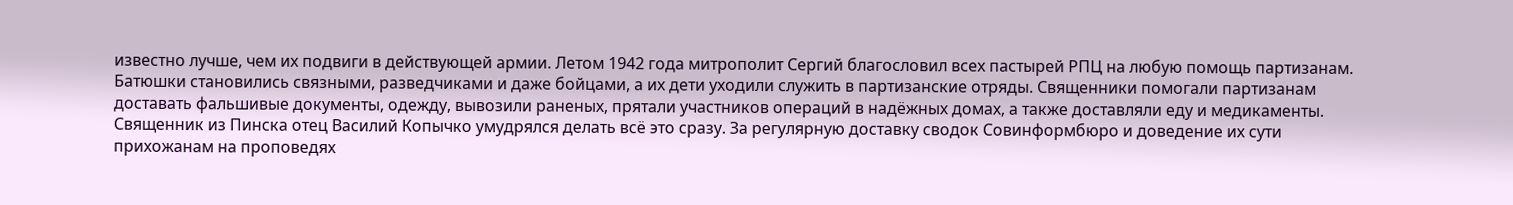известно лучше, чем их подвиги в действующей армии. Летом 1942 года митрополит Сергий благословил всех пастырей РПЦ на любую помощь партизанам. Батюшки становились связными, разведчиками и даже бойцами, а их дети уходили служить в партизанские отряды. Священники помогали партизанам доставать фальшивые документы, одежду, вывозили раненых, прятали участников операций в надёжных домах, а также доставляли еду и медикаменты.
Священник из Пинска отец Василий Копычко умудрялся делать всё это сразу. За регулярную доставку сводок Совинформбюро и доведение их сути прихожанам на проповедях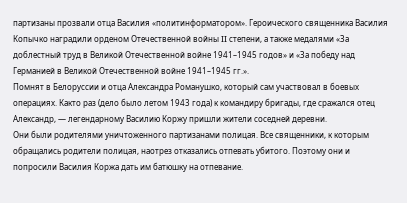партизаны прозвали отца Василия «политинформатором». Героического священника Василия Копычко наградили орденом Отечественной войны II степени, а также медалями «За доблестный труд в Великой Отечественной войне 1941–1945 годов» и «За победу над Германией в Великой Отечественной войне 1941–1945 гг.».
Помнят в Белоруссии и отца Александра Романушко, который сам участвовал в боевых операциях. Както раз (дело было летом 1943 года) к командиру бригады, где сражался отец Александр, — легендарному Василию Коржу пришли жители соседней деревни.
Они были родителями уничтоженного партизанами полицая. Все священники, к которым обращались родители полицая, наотрез отказались отпевать убитого. Поэтому они и попросили Василия Коржа дать им батюшку на отпевание.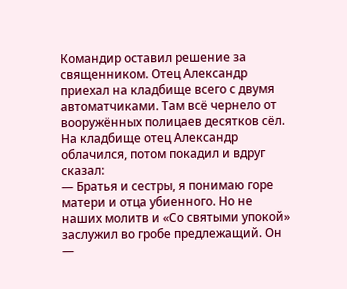Командир оставил решение за священником. Отец Александр приехал на кладбище всего с двумя автоматчиками. Там всё чернело от вооружённых полицаев десятков сёл. На кладбище отец Александр облачился, потом покадил и вдруг сказал:
— Братья и сестры, я понимаю горе матери и отца убиенного. Но не наших молитв и «Со святыми упокой» заслужил во гробе предлежащий. Он —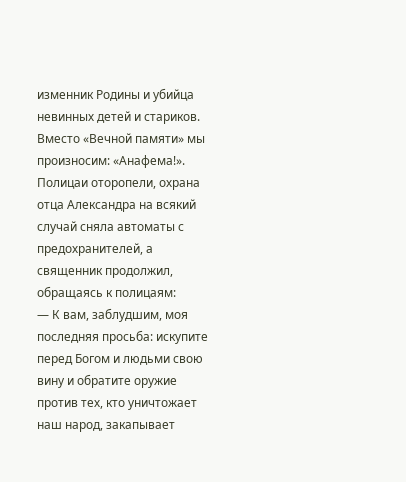изменник Родины и убийца невинных детей и стариков. Вместо «Вечной памяти» мы произносим: «Анафема!».
Полицаи оторопели, охрана отца Александра на всякий случай сняла автоматы с предохранителей, а священник продолжил, обращаясь к полицаям:
— К вам, заблудшим, моя последняя просьба: искупите перед Богом и людьми свою вину и обратите оружие против тех, кто уничтожает наш народ, закапывает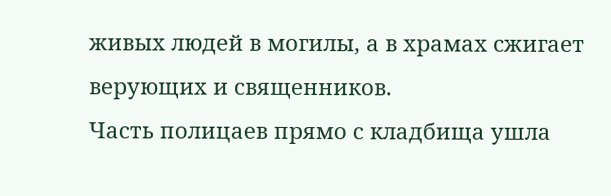живых людей в могилы, а в храмах сжигает верующих и священников.
Часть полицаев прямо с кладбища ушла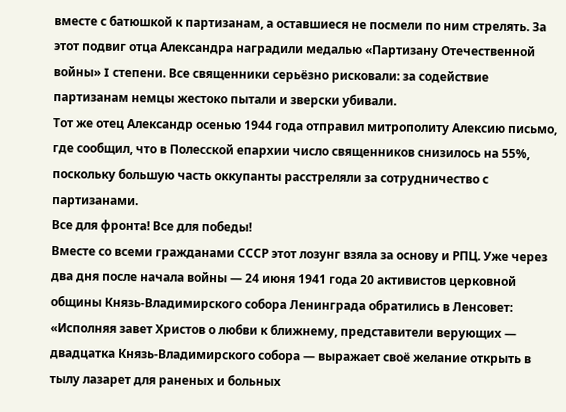вместе с батюшкой к партизанам, а оставшиеся не посмели по ним стрелять. За этот подвиг отца Александра наградили медалью «Партизану Отечественной войны» I степени. Все священники серьёзно рисковали: за содействие партизанам немцы жестоко пытали и зверски убивали.
Тот же отец Александр осенью 1944 года отправил митрополиту Алексию письмо, где сообщил, что в Полесской епархии число священников снизилось на 55%, поскольку большую часть оккупанты расстреляли за сотрудничество с партизанами.
Все для фронта! Все для победы!
Вместе со всеми гражданами СССР этот лозунг взяла за основу и РПЦ. Уже через два дня после начала войны — 24 июня 1941 года 20 активистов церковной общины Князь-Владимирского собора Ленинграда обратились в Ленсовет:
«Исполняя завет Христов о любви к ближнему, представители верующих — двадцатка Князь-Владимирского собора — выражает своё желание открыть в тылу лазарет для раненых и больных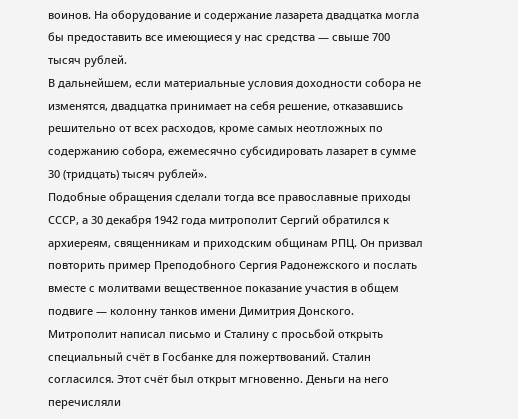воинов. На оборудование и содержание лазарета двадцатка могла бы предоставить все имеющиеся у нас средства — свыше 700 тысяч рублей.
В дальнейшем, если материальные условия доходности собора не изменятся, двадцатка принимает на себя решение, отказавшись решительно от всех расходов, кроме самых неотложных по содержанию собора, ежемесячно субсидировать лазарет в сумме 30 (тридцать) тысяч рублей».
Подобные обращения сделали тогда все православные приходы СССР, а 30 декабря 1942 года митрополит Сергий обратился к архиереям, священникам и приходским общинам РПЦ. Он призвал повторить пример Преподобного Сергия Радонежского и послать вместе с молитвами вещественное показание участия в общем подвиге — колонну танков имени Димитрия Донского. Митрополит написал письмо и Сталину с просьбой открыть специальный счёт в Госбанке для пожертвований. Сталин согласился. Этот счёт был открыт мгновенно. Деньги на него перечисляли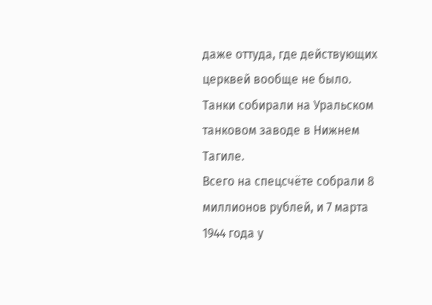даже оттуда, где действующих церквей вообще не было. Танки собирали на Уральском танковом заводе в Нижнем Тагиле.
Всего на спецсчёте собрали 8 миллионов рублей, и 7 марта 1944 года у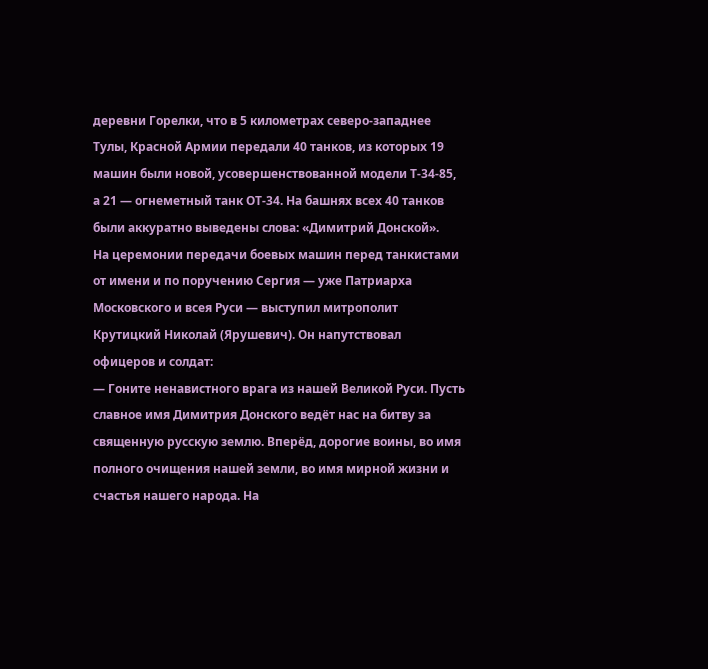деревни Горелки, что в 5 километрах северо-западнее Тулы, Красной Армии передали 40 танков, из которых 19 машин были новой, усовершенствованной модели Т-34-85, а 21 — огнеметный танк ОТ-34. На башнях всех 40 танков были аккуратно выведены слова: «Димитрий Донской».
На церемонии передачи боевых машин перед танкистами от имени и по поручению Сергия — уже Патриарха Московского и всея Руси — выступил митрополит Крутицкий Николай (Ярушевич). Он напутствовал офицеров и солдат:
— Гоните ненавистного врага из нашей Великой Руси. Пусть славное имя Димитрия Донского ведёт нас на битву за священную русскую землю. Вперёд, дорогие воины, во имя полного очищения нашей земли, во имя мирной жизни и счастья нашего народа. На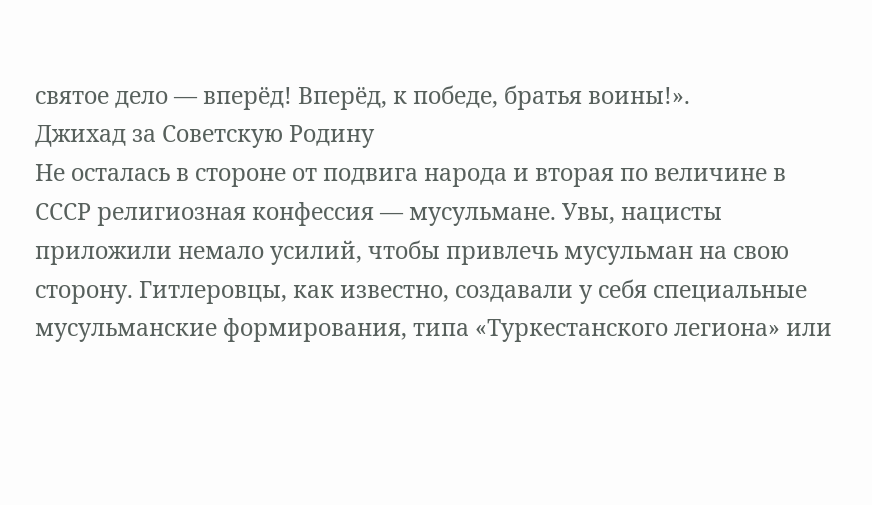святое дело — вперёд! Вперёд, к победе, братья воины!».
Джихад за Советскую Родину
Не осталась в стороне от подвига народа и вторая по величине в СССР религиозная конфессия — мусульмане. Увы, нацисты приложили немало усилий, чтобы привлечь мусульман на свою сторону. Гитлеровцы, как известно, создавали у себя специальные мусульманские формирования, типа «Туркестанского легиона» или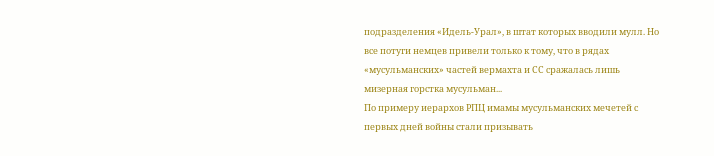подразделения «Идель-Урал», в штат которых вводили мулл. Но все потуги немцев привели только к тому, что в рядах «мусульманских» частей вермахта и СС сражалась лишь мизерная горстка мусульман...
По примеру иерархов РПЦ имамы мусульманских мечетей с первых дней войны стали призывать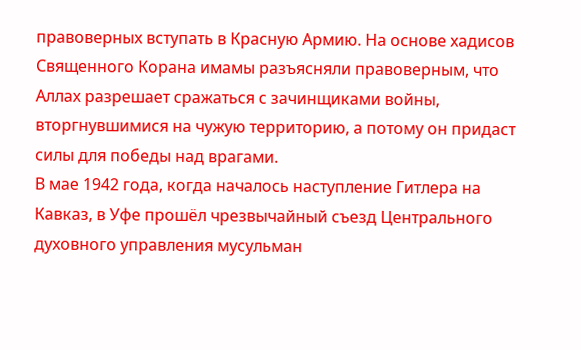правоверных вступать в Красную Армию. На основе хадисов Священного Корана имамы разъясняли правоверным, что Аллах разрешает сражаться с зачинщиками войны, вторгнувшимися на чужую территорию, а потому он придаст силы для победы над врагами.
В мае 1942 года, когда началось наступление Гитлера на Кавказ, в Уфе прошёл чрезвычайный съезд Центрального духовного управления мусульман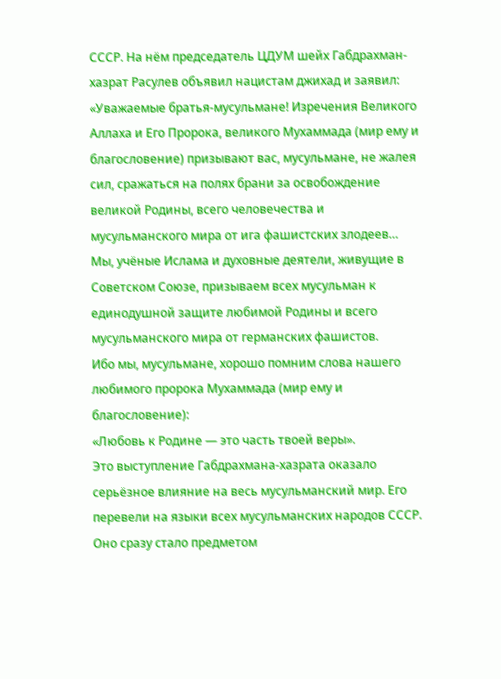СССР. На нём председатель ЦДУМ шейх Габдрахман-хазрат Расулев объявил нацистам джихад и заявил:
«Уважаемые братья-мусульмане! Изречения Великого Аллаха и Его Пророка, великого Мухаммада (мир ему и благословение) призывают вас, мусульмане, не жалея сил, сражаться на полях брани за освобождение великой Родины, всего человечества и мусульманского мира от ига фашистских злодеев… Мы, учёные Ислама и духовные деятели, живущие в Советском Союзе, призываем всех мусульман к единодушной защите любимой Родины и всего мусульманского мира от германских фашистов.
Ибо мы, мусульмане, хорошо помним слова нашего любимого пророка Мухаммада (мир ему и благословение):
«Любовь к Родине — это часть твоей веры».
Это выступление Габдрахмана-хазрата оказало серьёзное влияние на весь мусульманский мир. Его перевели на языки всех мусульманских народов СССР. Оно сразу стало предметом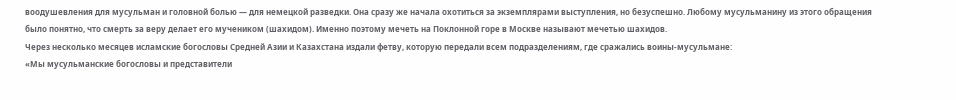воодушевления для мусульман и головной болью — для немецкой разведки. Она сразу же начала охотиться за экземплярами выступления, но безуспешно. Любому мусульманину из этого обращения было понятно, что смерть за веру делает его мучеником (шахидом). Именно поэтому мечеть на Поклонной горе в Москве называют мечетью шахидов.
Через несколько месяцев исламские богословы Средней Азии и Казахстана издали фетву, которую передали всем подразделениям, где сражались воины-мусульмане:
«Мы мусульманские богословы и представители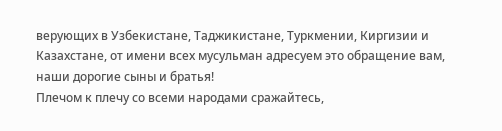верующих в Узбекистане, Таджикистане, Туркмении, Киргизии и Казахстане, от имени всех мусульман адресуем это обращение вам, наши дорогие сыны и братья!
Плечом к плечу со всеми народами сражайтесь,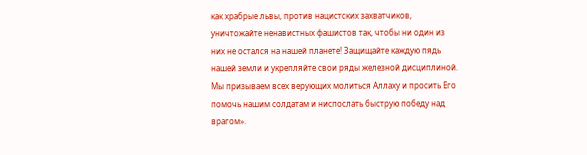как храбрые львы, против нацистских захватчиков, уничтожайте ненавистных фашистов так, чтобы ни один из них не остался на нашей планете! Защищайте каждую пядь нашей земли и укрепляйте свои ряды железной дисциплиной. Мы призываем всех верующих молиться Аллаху и просить Его помочь нашим солдатам и ниспослать быструю победу над врагом».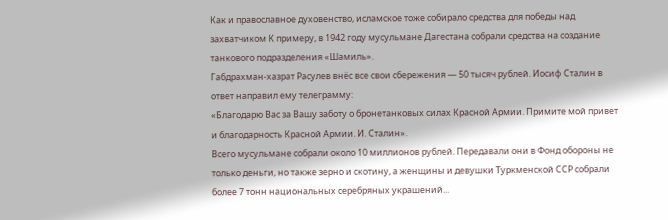Как и православное духовенство, исламское тоже собирало средства для победы над захватчиком К примеру, в 1942 году мусульмане Дагестана собрали средства на создание танкового подразделения «Шамиль».
Габдрахман-хазрат Расулев внёс все свои сбережения — 50 тысяч рублей. Иосиф Сталин в ответ направил ему телеграмму:
«Благодарю Вас за Вашу заботу о бронетанковых силах Красной Армии. Примите мой привет и благодарность Красной Армии. И. Сталин».
Всего мусульмане собрали около 10 миллионов рублей. Передавали они в Фонд обороны не только деньги, но также зерно и скотину, а женщины и девушки Туркменской ССР собрали более 7 тонн национальных серебряных украшений...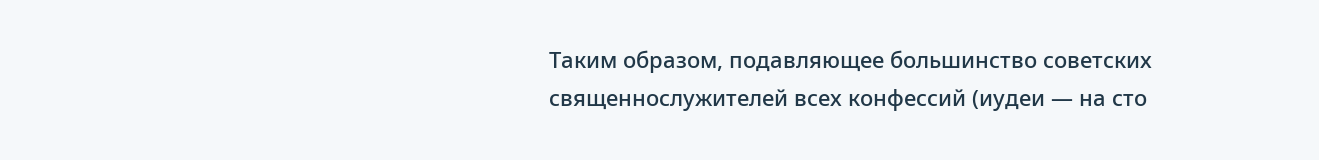Таким образом, подавляющее большинство советских священнослужителей всех конфессий (иудеи — на сто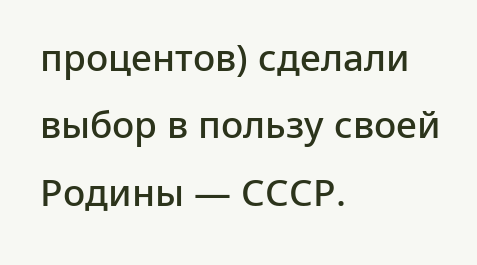процентов) сделали выбор в пользу своей Родины — СССР.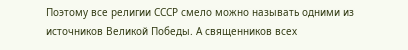Поэтому все религии СССР смело можно называть одними из источников Великой Победы. А священников всех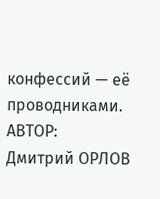конфессий — её проводниками.
АВТОР:
Дмитрий ОРЛОВ